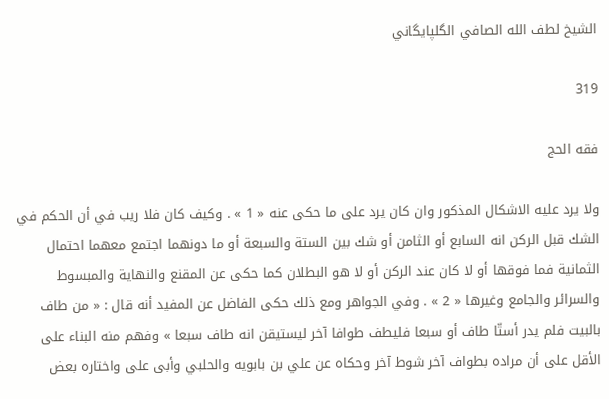الشيخ لطف الله الصافي الگلپايگاني

319

فقه الحج

ولا يرد عليه الاشكال المذكور وان كان يرد على ما حكى عنه « 1 » . وكيف كان فلا ريب في أن الحكم في الشك قبل الركن انه السابع أو الثامن أو شك بين الستة والسبعة أو ما دونهما اجتمع معهما احتمال الثمانية فما فوقها أو لا كان عند الركن أو لا هو البطلان كما حكى عن المقنع والنهاية والمبسوط والسرائر والجامع وغيرها « 2 » . وفي الجواهر ومع ذلك حكى الفاضل عن المفيد أنه قال : « من طاف بالبيت فلم يدر أستّا طاف أو سبعا فليطف طوافا آخر ليستيقن انه طاف سبعا » وفهم منه البناء على الأقل على أن مراده بطواف آخر شوط آخر وحكاه عن علي بن بابويه والحلبي وأبى على واختاره بعض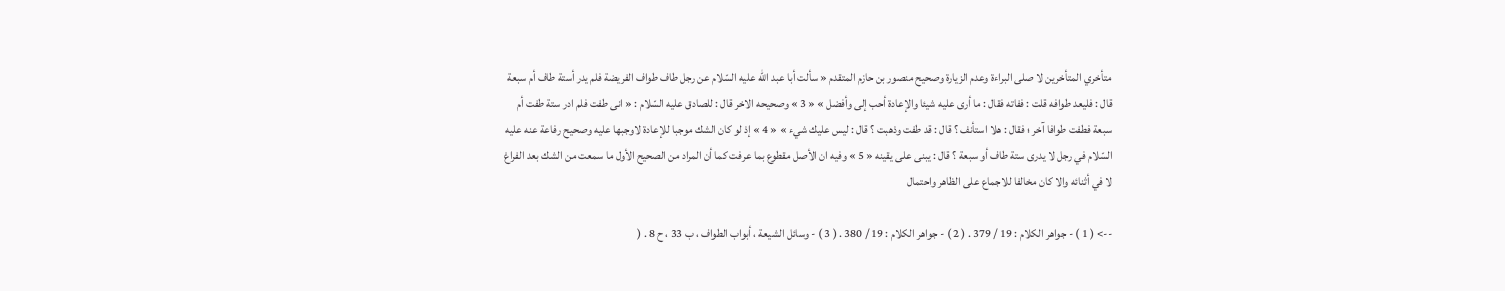متأخري المتأخرين لا صلى البراءة وعدم الزيارة وصحيح منصور بن حازم المتقدم « سألت أبا عبد اللّه عليه السّلام عن رجل طاف طواف الفريضة فلم يدر أستة طاف أم سبعة قال : فليعد طوافه قلت : ففاته فقال : ما أرى عليه شيئا والإعادة أحب إلى وأفضل » « 3 » وصحيحه الاخر قال : للصادق عليه السّلام : « انى طفت فلم ادر ستة طفت أم سبعة فطفت طوافا آخر ؛ فقال : هلا استأنف ؟ قال : قد طفت وذهبت ؟ قال : ليس عليك شيء » « 4 » إذ لو كان الشك موجبا للإعادة لاوجبها عليه وصحيح رفاعة عنه عليه السّلام في رجل لا يدرى ستة طاف أو سبعة ؟ قال : يبنى على يقينه « 5 » وفيه ان الأصل مقطوع بما عرفت كما أن المراد من الصحيح الأول ما سمعت من الشك بعد الفراغ لا في أثنائه والا كان مخالفا للاجماع على الظاهر واحتمال

--> ( 1 ) - جواهر الكلام : 19 / 379 . ( 2 ) - جواهر الكلام : 19 / 380 . ( 3 ) - وسائل الشيعة ، أبواب الطواف ، ب 33 ، ح 8 . (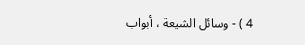4 ) - وسائل الشيعة ، أبواب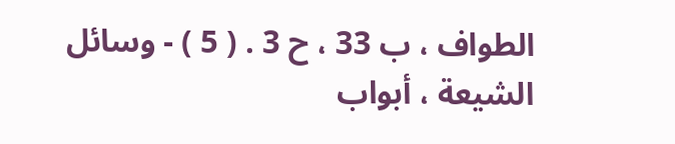الطواف ، ب 33 ، ح 3 . ( 5 ) - وسائل الشيعة ، أبواب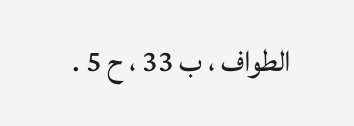الطواف ، ب 33 ، ح 5 .